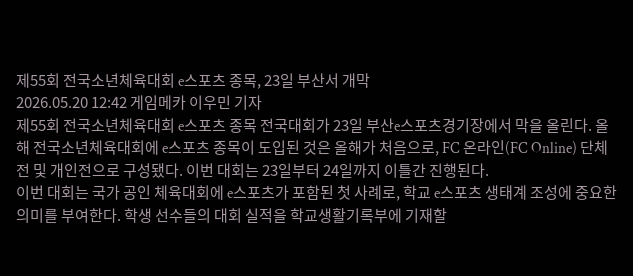제55회 전국소년체육대회 e스포츠 종목, 23일 부산서 개막
2026.05.20 12:42 게임메카 이우민 기자
제55회 전국소년체육대회 e스포츠 종목 전국대회가 23일 부산e스포츠경기장에서 막을 올린다. 올해 전국소년체육대회에 e스포츠 종목이 도입된 것은 올해가 처음으로, FC 온라인(FC Online) 단체전 및 개인전으로 구성됐다. 이번 대회는 23일부터 24일까지 이틀간 진행된다.
이번 대회는 국가 공인 체육대회에 e스포츠가 포함된 첫 사례로, 학교 e스포츠 생태계 조성에 중요한 의미를 부여한다. 학생 선수들의 대회 실적을 학교생활기록부에 기재할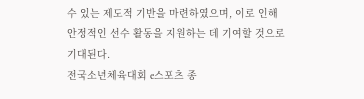수 있는 제도적 기반을 마련하였으며, 이로 인해 안정적인 선수 활동을 지원하는 데 기여할 것으로 기대된다.
전국소년체육대회 e스포츠 종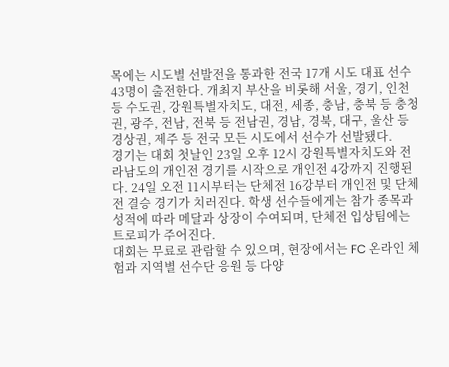목에는 시도별 선발전을 통과한 전국 17개 시도 대표 선수 43명이 출전한다. 개최지 부산을 비롯해 서울, 경기, 인천 등 수도권, 강원특별자치도, 대전, 세종, 충남, 충북 등 충청권, 광주, 전남, 전북 등 전남권, 경남, 경북, 대구, 울산 등 경상권, 제주 등 전국 모든 시도에서 선수가 선발됐다.
경기는 대회 첫날인 23일 오후 12시 강원특별자치도와 전라남도의 개인전 경기를 시작으로 개인전 4강까지 진행된다. 24일 오전 11시부터는 단체전 16강부터 개인전 및 단체전 결승 경기가 치러진다. 학생 선수들에게는 참가 종목과 성적에 따라 메달과 상장이 수여되며, 단체전 입상팀에는 트로피가 주어진다.
대회는 무료로 관람할 수 있으며, 현장에서는 FC 온라인 체험과 지역별 선수단 응원 등 다양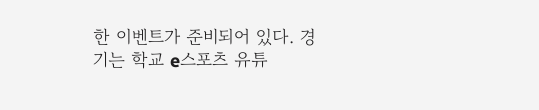한 이벤트가 준비되어 있다. 경기는 학교 e스포츠 유튜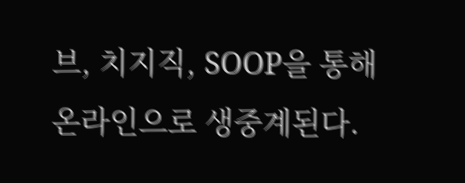브, 치지직, SOOP을 통해 온라인으로 생중계된다.